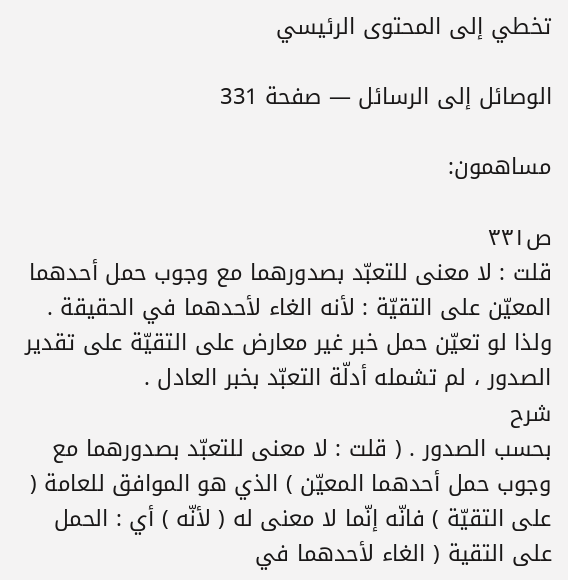تخطي إلى المحتوى الرئيسي

الوصائل إلى الرسائل — صفحة 331

مساهمون:

ص٣٣١
قلت : لا معنى للتعبّد بصدورهما مع وجوب حمل أحدهما المعيّن على التقيّة : لأنه الغاء لأحدهما في الحقيقة . ولذا لو تعيّن حمل خبر غير معارض على التقيّة على تقدير الصدور ، لم تشمله أدلّة التعبّد بخبر العادل .
شرح
بحسب الصدور . ( قلت : لا معنى للتعبّد بصدورهما مع وجوب حمل أحدهما المعيّن ) الذي هو الموافق للعامة ( على التقيّة ) فانّه إنّما لا معنى له ( لأنّه ) أي : الحمل على التقية ( الغاء لأحدهما في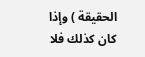الحقيقة ) وإذا كان كذلك فلا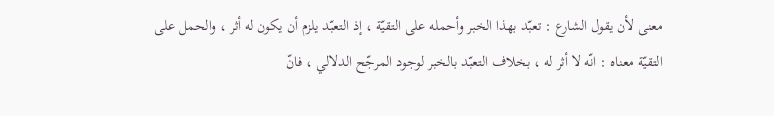معنى لأن يقول الشارع : تعبّد بهذا الخبر وأحمله على التقيّة ، إذ التعبّد يلزم أن يكون له أثر ، والحمل على التقيّة معناه : انّه لا أثر له ، بخلاف التعبّد بالخبر لوجود المرجّح الدلالي ، فانّ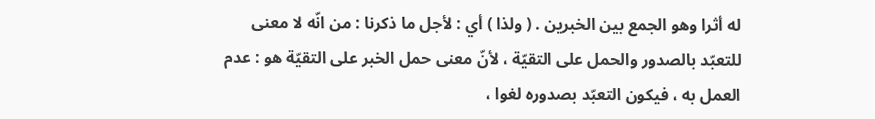له أثرا وهو الجمع بين الخبرين . ( ولذا ) أي : لأجل ما ذكرنا : من انّه لا معنى للتعبّد بالصدور والحمل على التقيّة ، لأنّ معنى حمل الخبر على التقيّة هو : عدم العمل به ، فيكون التعبّد بصدوره لغوا ،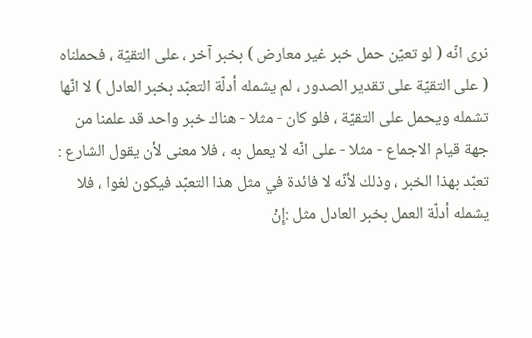نرى انّه ( لو تعيّن حمل خبر غير معارض ) بخبر آخر ، على التقيّة ، فحملناه ( على التقيّة على تقدير الصدور ، لم يشمله أدلّة التعبّد بخبر العادل ) لا انّها تشمله ويحمل على التقيّة ، فلو كان - مثلا - هناك خبر واحد قد علمنا من جهة قيام الاجماع - مثلا - على انّه لا يعمل به ، فلا معنى لأن يقول الشارع : تعبّد بهذا الخبر ، وذلك لأنّه لا فائدة في مثل هذا التعبّد فيكون لغوا ، فلا يشمله أدلّة العمل بخبر العادل مثل :إِنْ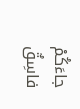جاءَكُمْ فاسِقٌ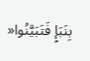بِنَبَإٍ فَتَبَيَّنُوا«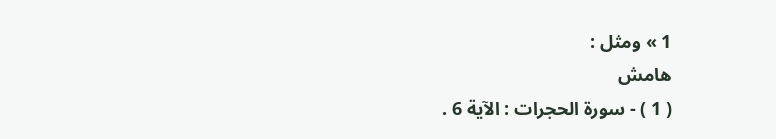1 » ومثل :
هامش
( 1 ) - سورة الحجرات : الآية 6 .